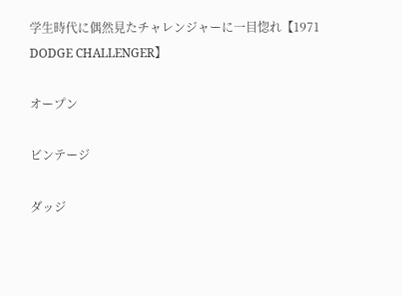学生時代に偶然見たチャレンジャーに一目惚れ【1971 DODGE CHALLENGER】

オープン

ビンテージ

ダッジ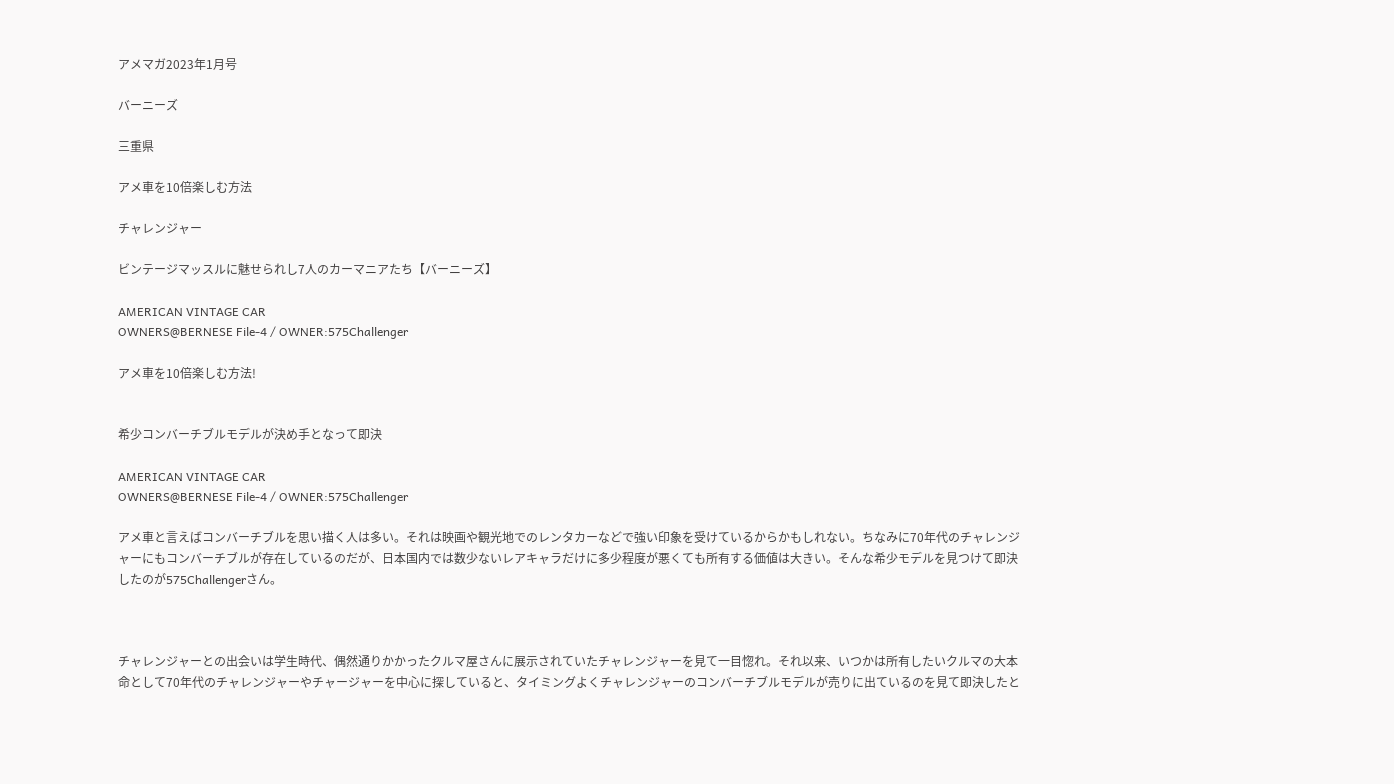アメマガ2023年1月号

バーニーズ

三重県

アメ車を10倍楽しむ方法

チャレンジャー

ビンテージマッスルに魅せられし7人のカーマニアたち【バーニーズ】

AMERICAN VINTAGE CAR
OWNERS@BERNESE File-4 / OWNER:575Challenger

アメ車を10倍楽しむ方法!


希少コンバーチブルモデルが決め手となって即決

AMERICAN VINTAGE CAR
OWNERS@BERNESE File-4 / OWNER:575Challenger

アメ車と言えばコンバーチブルを思い描く人は多い。それは映画や観光地でのレンタカーなどで強い印象を受けているからかもしれない。ちなみに70年代のチャレンジャーにもコンバーチブルが存在しているのだが、日本国内では数少ないレアキャラだけに多少程度が悪くても所有する価値は大きい。そんな希少モデルを見つけて即決したのが575Challengerさん。



チャレンジャーとの出会いは学生時代、偶然通りかかったクルマ屋さんに展示されていたチャレンジャーを見て一目惚れ。それ以来、いつかは所有したいクルマの大本命として70年代のチャレンジャーやチャージャーを中心に探していると、タイミングよくチャレンジャーのコンバーチブルモデルが売りに出ているのを見て即決したと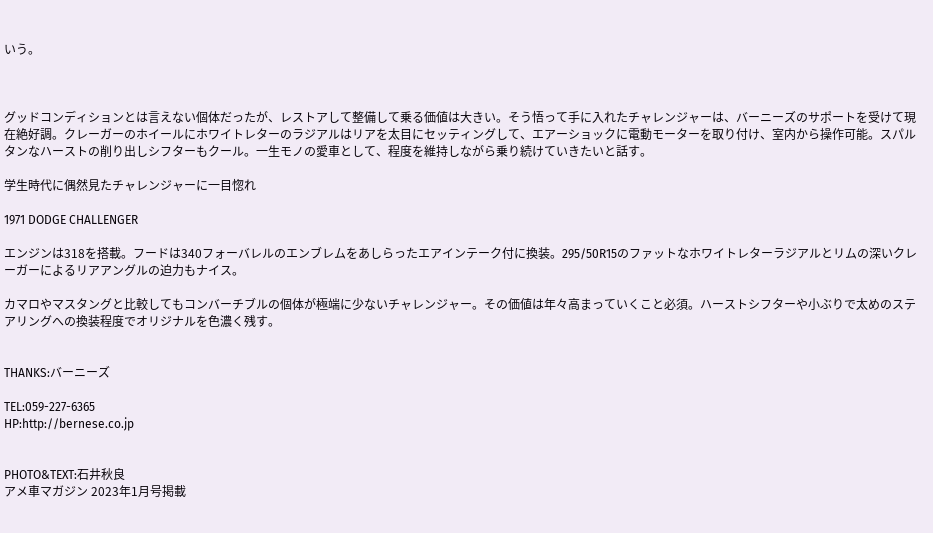いう。



グッドコンディションとは言えない個体だったが、レストアして整備して乗る価値は大きい。そう悟って手に入れたチャレンジャーは、バーニーズのサポートを受けて現在絶好調。クレーガーのホイールにホワイトレターのラジアルはリアを太目にセッティングして、エアーショックに電動モーターを取り付け、室内から操作可能。スパルタンなハーストの削り出しシフターもクール。一生モノの愛車として、程度を維持しながら乗り続けていきたいと話す。

学生時代に偶然見たチャレンジャーに一目惚れ

1971 DODGE CHALLENGER

エンジンは318を搭載。フードは340フォーバレルのエンブレムをあしらったエアインテーク付に換装。295/50R15のファットなホワイトレターラジアルとリムの深いクレーガーによるリアアングルの迫力もナイス。

カマロやマスタングと比較してもコンバーチブルの個体が極端に少ないチャレンジャー。その価値は年々高まっていくこと必須。ハーストシフターや小ぶりで太めのステアリングへの換装程度でオリジナルを色濃く残す。


THANKS:バーニーズ

TEL:059-227-6365
HP:http://bernese.co.jp


PHOTO&TEXT:石井秋良
アメ車マガジン 2023年1月号掲載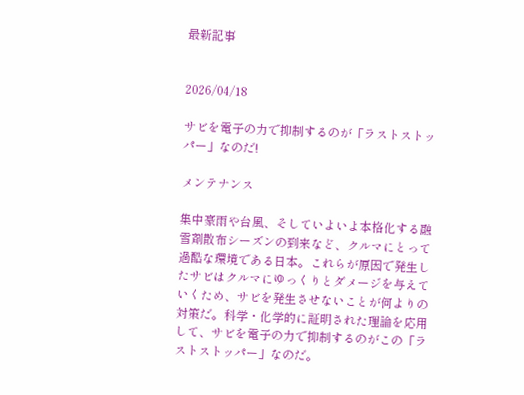最新記事


2026/04/18

サビを電子の力で抑制するのが「ラストストッパー」なのだ!

メンテナンス

集中豪雨や台風、そしていよいよ本格化する融雪剤散布シーズンの到来など、クルマにとって過酷な環境である日本。これらが原因で発生したサビはクルマにゆっくりとダメージを与えていくため、サビを発生させないことが何よりの対策だ。科学・化学的に証明された理論を応用して、サビを電子の力で抑制するのがこの「ラストストッパー」なのだ。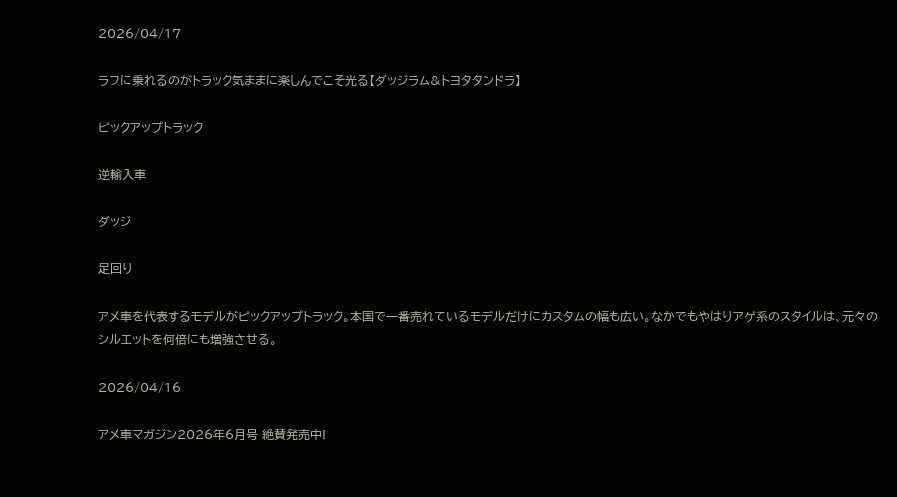2026/04/17

ラフに乗れるのがトラック気ままに楽しんでこそ光る【ダッジラム&トヨタタンドラ】

ピックアップトラック

逆輸入車

ダッジ

足回り

アメ車を代表するモデルがピックアップトラック。本国で一番売れているモデルだけにカスタムの幅も広い。なかでもやはりアゲ系のスタイルは、元々のシルエットを何倍にも増強させる。

2026/04/16

アメ車マガジン2026年6月号 絶賛発売中!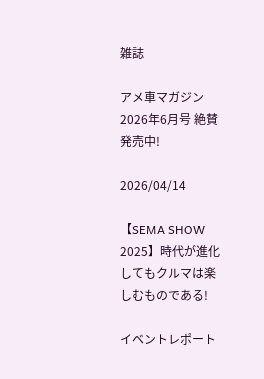雑誌

アメ車マガジン2026年6月号 絶賛発売中!

2026/04/14

【SEMA SHOW 2025】時代が進化してもクルマは楽しむものである!

イベントレポート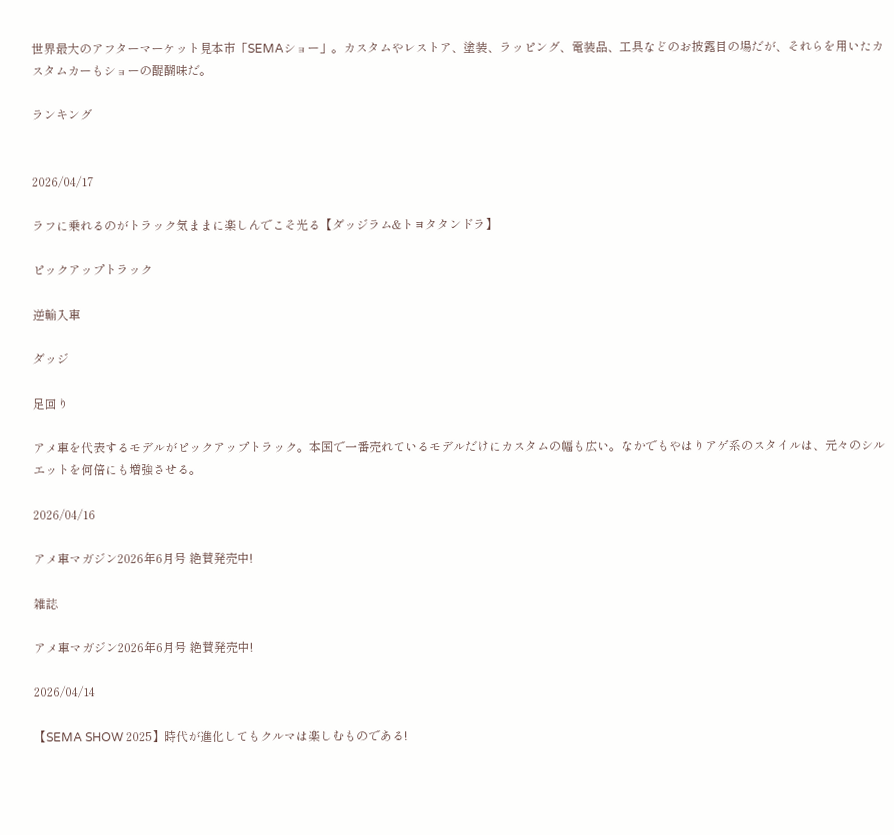世界最大のアフターマーケット見本市「SEMAショー」。カスタムやレストア、塗装、ラッピング、電装品、工具などのお披露目の場だが、それらを用いたカスタムカーもショーの醍醐味だ。

ランキング


2026/04/17

ラフに乗れるのがトラック気ままに楽しんでこそ光る【ダッジラム&トヨタタンドラ】

ピックアップトラック

逆輸入車

ダッジ

足回り

アメ車を代表するモデルがピックアップトラック。本国で一番売れているモデルだけにカスタムの幅も広い。なかでもやはりアゲ系のスタイルは、元々のシルエットを何倍にも増強させる。

2026/04/16

アメ車マガジン2026年6月号 絶賛発売中!

雑誌

アメ車マガジン2026年6月号 絶賛発売中!

2026/04/14

【SEMA SHOW 2025】時代が進化してもクルマは楽しむものである!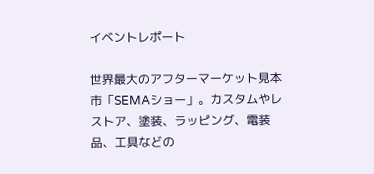イベントレポート

世界最大のアフターマーケット見本市「SEMAショー」。カスタムやレストア、塗装、ラッピング、電装品、工具などの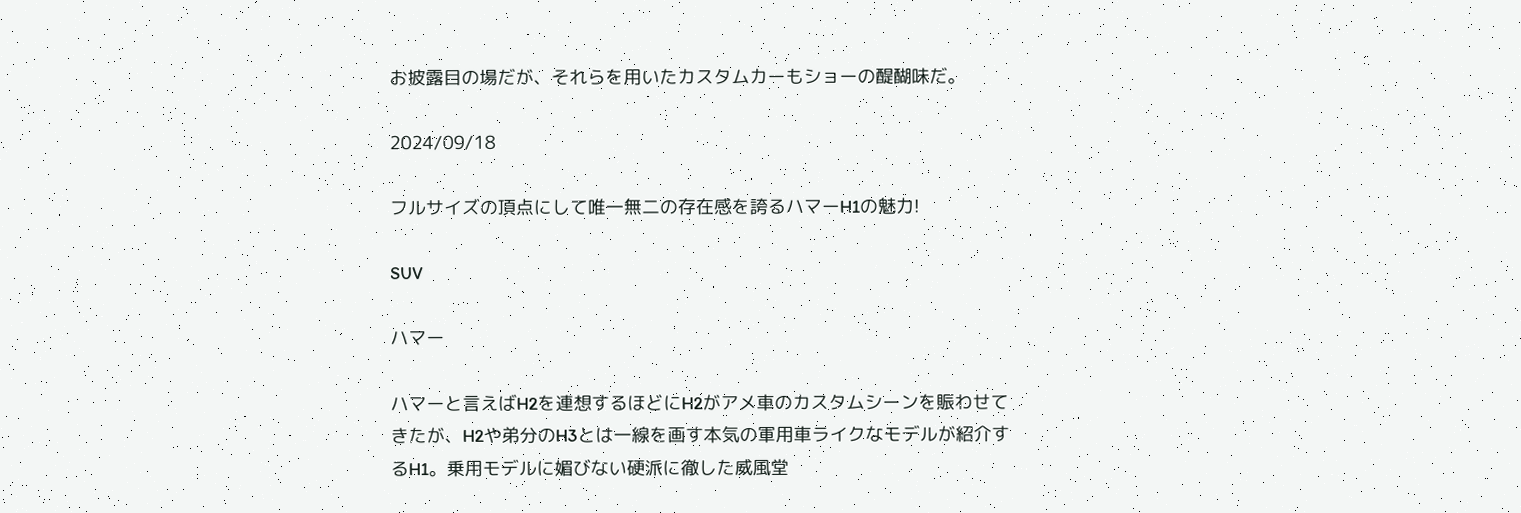お披露目の場だが、それらを用いたカスタムカーもショーの醍醐味だ。

2024/09/18

フルサイズの頂点にして唯一無二の存在感を誇るハマーH1の魅力!

SUV

ハマー

ハマーと言えばH2を連想するほどにH2がアメ車のカスタムシーンを賑わせてきたが、H2や弟分のH3とは一線を画す本気の軍用車ライクなモデルが紹介するH1。乗用モデルに媚びない硬派に徹した威風堂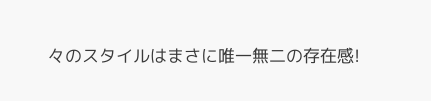々のスタイルはまさに唯一無二の存在感!